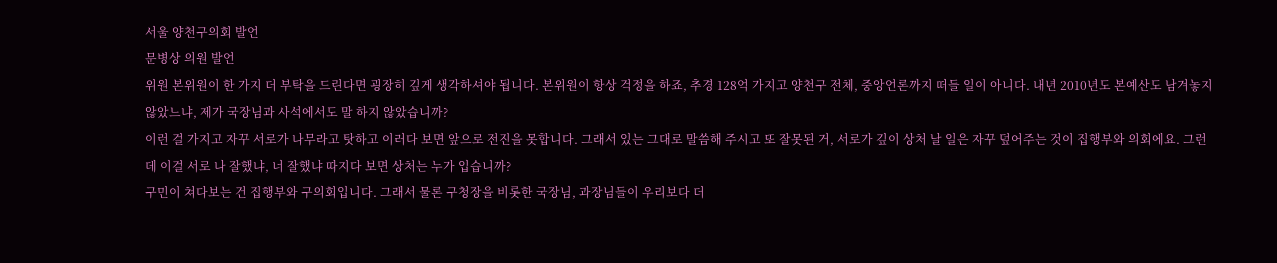서울 양천구의회 발언
문병상 의원 발언
위원 본위원이 한 가지 더 부탁을 드린다면 굉장히 깊게 생각하셔야 됩니다. 본위원이 항상 걱정을 하죠, 추경 128억 가지고 양천구 전체, 중앙언론까지 떠들 일이 아니다. 내년 2010년도 본예산도 남겨놓지 않았느냐, 제가 국장님과 사석에서도 말 하지 않았습니까?
이런 걸 가지고 자꾸 서로가 나무라고 탓하고 이러다 보면 앞으로 전진을 못합니다. 그래서 있는 그대로 말씀해 주시고 또 잘못된 거, 서로가 깊이 상처 날 일은 자꾸 덮어주는 것이 집행부와 의회에요. 그런데 이걸 서로 나 잘했냐, 너 잘했냐 따지다 보면 상처는 누가 입습니까?
구민이 쳐다보는 건 집행부와 구의회입니다. 그래서 물론 구청장을 비롯한 국장님, 과장님들이 우리보다 더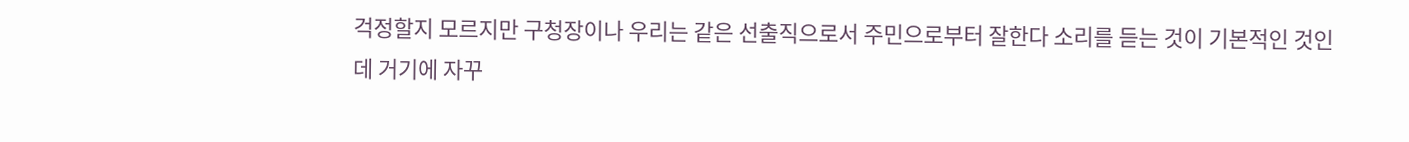걱정할지 모르지만 구청장이나 우리는 같은 선출직으로서 주민으로부터 잘한다 소리를 듣는 것이 기본적인 것인데 거기에 자꾸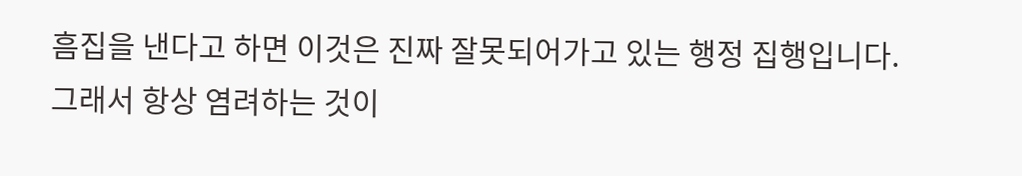흠집을 낸다고 하면 이것은 진짜 잘못되어가고 있는 행정 집행입니다. 그래서 항상 염려하는 것이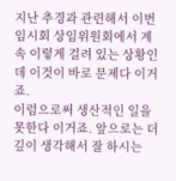지난 추경과 관련해서 이번 임시회 상임위원회에서 계속 이렇게 걸려 있는 상황인데 이것이 바로 문제다 이거죠.
이럼으로써 생산적인 일을 못한다 이거죠. 앞으로는 더 깊이 생각해서 잘 하시는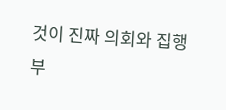것이 진짜 의회와 집행부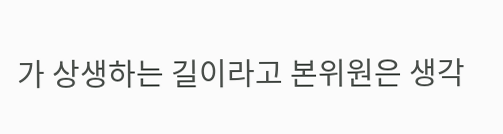가 상생하는 길이라고 본위원은 생각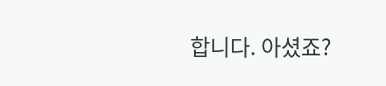합니다. 아셨죠?